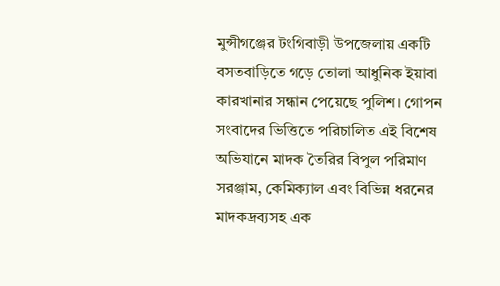মুন্সীগঞ্জের টংগিবাড়ী উপজেলায় একটি বসতবাড়িতে গড়ে তোলা আধুনিক ইয়াবা কারখানার সন্ধান পেয়েছে পুলিশ। গোপন সংবাদের ভিত্তিতে পরিচালিত এই বিশেষ অভিযানে মাদক তৈরির বিপুল পরিমাণ সরঞ্জাম, কেমিক্যাল এবং বিভিন্ন ধরনের মাদকদ্রব্যসহ এক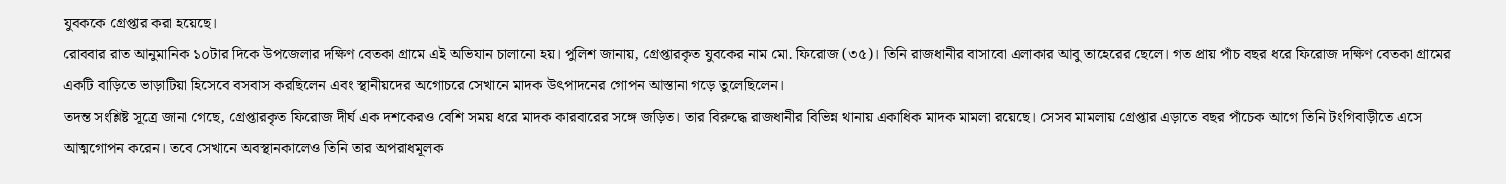যুবককে গ্রেপ্তার করা হয়েছে।
রোববার রাত আনুমানিক ১০টার দিকে উপজেলার দক্ষিণ বেতকা গ্রামে এই অভিযান চালানো হয়। পুলিশ জানায়, গ্রেপ্তারকৃত যুবকের নাম মো. ফিরোজ (৩৫)। তিনি রাজধানীর বাসাবো এলাকার আবু তাহেরের ছেলে। গত প্রায় পাঁচ বছর ধরে ফিরোজ দক্ষিণ বেতকা গ্রামের একটি বাড়িতে ভাড়াটিয়া হিসেবে বসবাস করছিলেন এবং স্থানীয়দের অগোচরে সেখানে মাদক উৎপাদনের গোপন আস্তানা গড়ে তুলেছিলেন।
তদন্ত সংশ্লিষ্ট সূত্রে জানা গেছে, গ্রেপ্তারকৃত ফিরোজ দীর্ঘ এক দশকেরও বেশি সময় ধরে মাদক কারবারের সঙ্গে জড়িত। তার বিরুদ্ধে রাজধানীর বিভিন্ন থানায় একাধিক মাদক মামলা রয়েছে। সেসব মামলায় গ্রেপ্তার এড়াতে বছর পাঁচেক আগে তিনি টংগিবাড়ীতে এসে আত্মগোপন করেন। তবে সেখানে অবস্থানকালেও তিনি তার অপরাধমূলক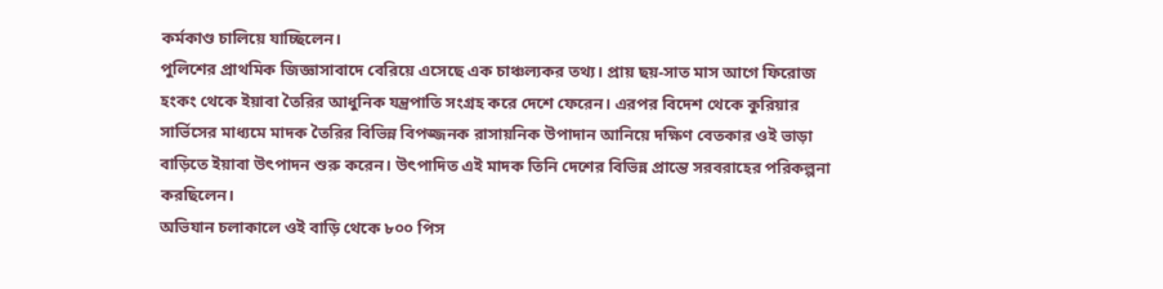কর্মকাণ্ড চালিয়ে যাচ্ছিলেন।
পুলিশের প্রাথমিক জিজ্ঞাসাবাদে বেরিয়ে এসেছে এক চাঞ্চল্যকর তথ্য। প্রায় ছয়-সাত মাস আগে ফিরোজ হংকং থেকে ইয়াবা তৈরির আধুনিক যন্ত্রপাতি সংগ্রহ করে দেশে ফেরেন। এরপর বিদেশ থেকে কুরিয়ার সার্ভিসের মাধ্যমে মাদক তৈরির বিভিন্ন বিপজ্জনক রাসায়নিক উপাদান আনিয়ে দক্ষিণ বেতকার ওই ভাড়া বাড়িতে ইয়াবা উৎপাদন শুরু করেন। উৎপাদিত এই মাদক তিনি দেশের বিভিন্ন প্রান্তে সরবরাহের পরিকল্পনা করছিলেন।
অভিযান চলাকালে ওই বাড়ি থেকে ৮০০ পিস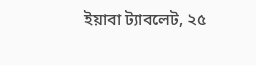ইয়াবা ট্যাবলেট, ২৫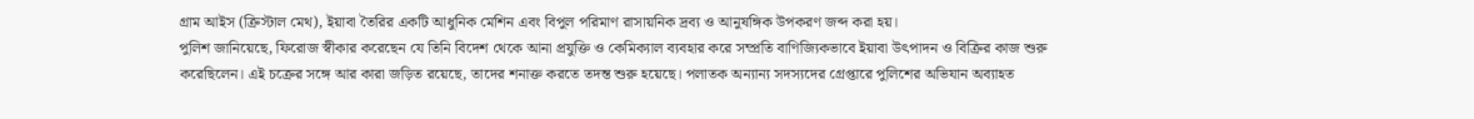গ্রাম আইস (ক্রিস্টাল মেথ), ইয়াবা তৈরির একটি আধুনিক মেশিন এবং বিপুল পরিমাণ রাসায়নিক দ্রব্য ও আনুষঙ্গিক উপকরণ জব্দ করা হয়।
পুলিশ জানিয়েছে, ফিরোজ স্বীকার করেছেন যে তিনি বিদেশ থেকে আনা প্রযুক্তি ও কেমিক্যাল ব্যবহার করে সম্প্রতি বাণিজ্যিকভাবে ইয়াবা উৎপাদন ও বিক্রির কাজ শুরু করেছিলেন। এই চক্রের সঙ্গে আর কারা জড়িত রয়েছে, তাদের শনাক্ত করতে তদন্ত শুরু হয়েছে। পলাতক অন্যান্য সদস্যদের গ্রেপ্তারে পুলিশের অভিযান অব্যাহত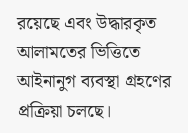রয়েছে এবং উদ্ধারকৃত আলামতের ভিত্তিতে আইনানুগ ব্যবস্থা গ্রহণের প্রক্রিয়া চলছে।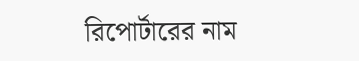রিপোর্টারের নাম